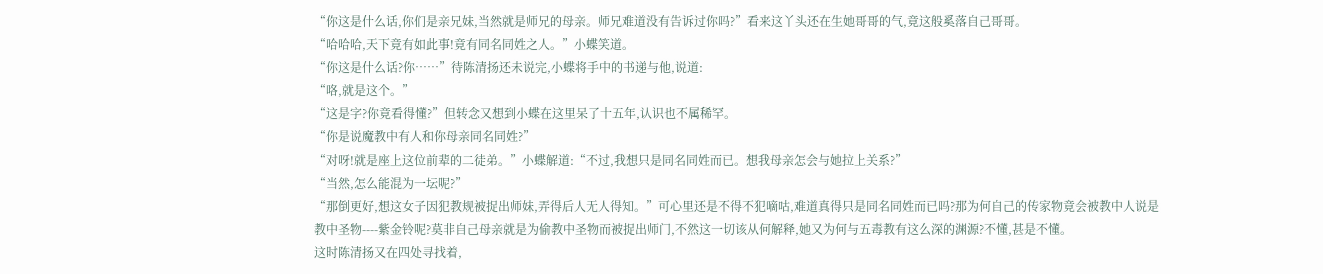“你这是什么话,你们是亲兄妹,当然就是师兄的母亲。师兄难道没有告诉过你吗?”看来这丫头还在生她哥哥的气,竟这般奚落自己哥哥。
“哈哈哈,天下竟有如此事!竟有同名同姓之人。”小蝶笑道。
“你这是什么话?你……”待陈清扬还未说完,小蝶将手中的书递与他,说道:
“咯,就是这个。”
“这是字?你竟看得懂?”但转念又想到小蝶在这里呆了十五年,认识也不属稀罕。
“你是说魔教中有人和你母亲同名同姓?”
“对呀!就是座上这位前辈的二徒弟。”小蝶解道:“不过,我想只是同名同姓而已。想我母亲怎会与她拉上关系?”
“当然,怎么能混为一坛呢?”
“那倒更好,想这女子因犯教规被捉出师妹,弄得后人无人得知。”可心里还是不得不犯嘀咕,难道真得只是同名同姓而已吗?那为何自己的传家物竟会被教中人说是教中圣物----紫金铃呢?莫非自己母亲就是为偷教中圣物而被捉出师门,不然这一切该从何解释,她又为何与五毒教有这么深的渊源?不懂,甚是不懂。
这时陈清扬又在四处寻找着,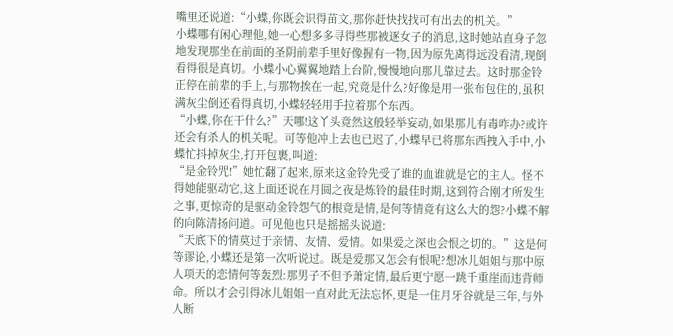嘴里还说道:“小蝶,你既会识得苗文,那你赶快找找可有出去的机关。”
小蝶哪有闲心理他,她一心想多多寻得些那被逐女子的消息,这时她站直身子忽地发现那坐在前面的圣阴前辈手里好像握有一物,因为原先离得远没看清,现倒看得很是真切。小蝶小心翼翼地踏上台阶,慢慢地向那儿靠过去。这时那金铃正停在前辈的手上,与那物挨在一起,究竟是什么?好像是用一张布包住的,虽积满灰尘倒还看得真切,小蝶轻轻用手拉着那个东西。
“小蝶,你在干什么?”天哪!这丫头竟然这般轻举妄动,如果那儿有毒咋办?或许还会有杀人的机关呢。可等他冲上去也已迟了,小蝶早已将那东西拽入手中,小蝶忙抖掉灰尘,打开包裹,叫道:
“是金铃咒!”她忙翻了起来,原来这金铃先受了谁的血谁就是它的主人。怪不得她能驱动它,这上面还说在月圆之夜是炼铃的最佳时期,这到符合刚才所发生之事,更惊奇的是驱动金铃怨气的根竟是情,是何等情竟有这么大的怨?小蝶不解的向陈清扬问道。可见他也只是摇摇头说道:
“天底下的情莫过于亲情、友情、爱情。如果爱之深也会恨之切的。”这是何等谬论,小蝶还是第一次听说过。既是爱那又怎会有恨呢?想冰儿姐姐与那中原人项天的恋情何等轰烈:那男子不但予萧定情,最后更宁愿一跳千重崖而违背师命。所以才会引得冰儿姐姐一直对此无法忘怀,更是一住月牙谷就是三年,与外人断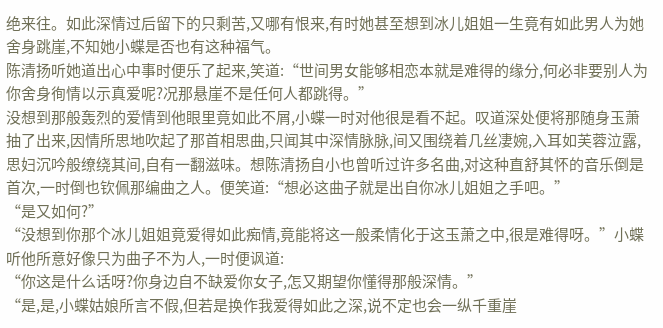绝来往。如此深情过后留下的只剩苦,又哪有恨来,有时她甚至想到冰儿姐姐一生竟有如此男人为她舍身跳崖,不知她小蝶是否也有这种福气。
陈清扬听她道出心中事时便乐了起来,笑道:“世间男女能够相恋本就是难得的缘分,何必非要别人为你舍身徇情以示真爱呢?况那悬崖不是任何人都跳得。”
没想到那般轰烈的爱情到他眼里竟如此不屑,小蝶一时对他很是看不起。叹道深处便将那随身玉萧抽了出来,因情所思地吹起了那首相思曲,只闻其中深情脉脉,间又围绕着几丝凄婉,入耳如芙蓉泣露,思妇沉吟般缭绕其间,自有一翻滋味。想陈清扬自小也曾听过许多名曲,对这种直舒其怀的音乐倒是首次,一时倒也钦佩那编曲之人。便笑道:“想必这曲子就是出自你冰儿姐姐之手吧。”
“是又如何?”
“没想到你那个冰儿姐姐竟爱得如此痴情,竟能将这一般柔情化于这玉萧之中,很是难得呀。”小蝶听他所意好像只为曲子不为人,一时便讽道:
“你这是什么话呀?你身边自不缺爱你女子,怎又期望你懂得那般深情。”
“是,是,小蝶姑娘所言不假,但若是换作我爱得如此之深,说不定也会一纵千重崖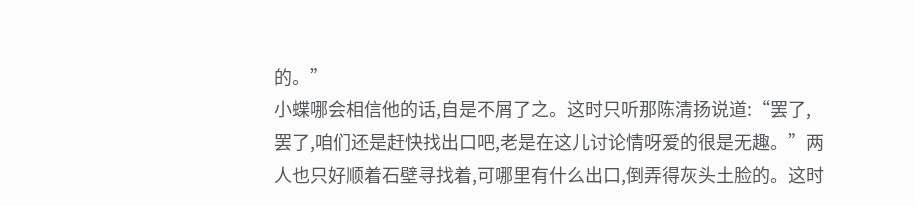的。”
小蝶哪会相信他的话,自是不屑了之。这时只听那陈清扬说道:“罢了,罢了,咱们还是赶快找出口吧,老是在这儿讨论情呀爱的很是无趣。”两人也只好顺着石壁寻找着,可哪里有什么出口,倒弄得灰头土脸的。这时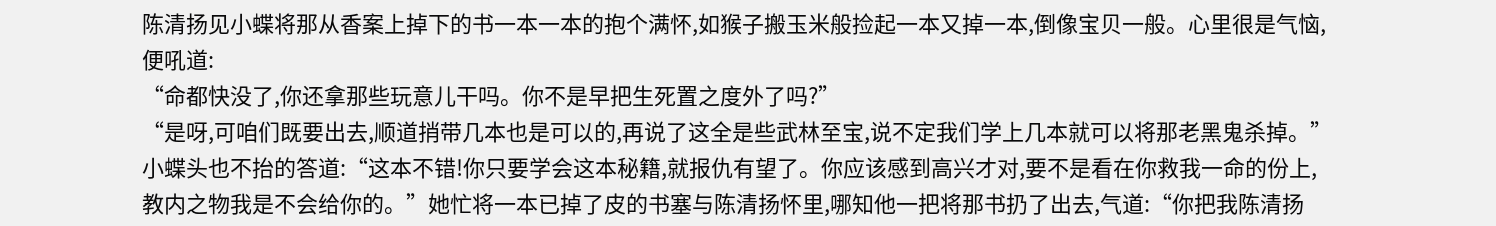陈清扬见小蝶将那从香案上掉下的书一本一本的抱个满怀,如猴子搬玉米般捡起一本又掉一本,倒像宝贝一般。心里很是气恼,便吼道:
“命都快没了,你还拿那些玩意儿干吗。你不是早把生死置之度外了吗?”
“是呀,可咱们既要出去,顺道捎带几本也是可以的,再说了这全是些武林至宝,说不定我们学上几本就可以将那老黑鬼杀掉。”小蝶头也不抬的答道:“这本不错!你只要学会这本秘籍,就报仇有望了。你应该感到高兴才对,要不是看在你救我一命的份上,教内之物我是不会给你的。”她忙将一本已掉了皮的书塞与陈清扬怀里,哪知他一把将那书扔了出去,气道:“你把我陈清扬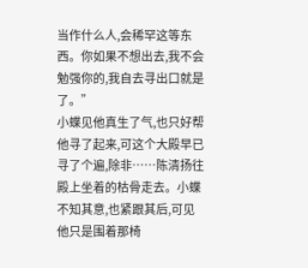当作什么人,会稀罕这等东西。你如果不想出去,我不会勉强你的,我自去寻出口就是了。”
小蝶见他真生了气,也只好帮他寻了起来,可这个大殿早已寻了个遍,除非……陈清扬往殿上坐着的枯骨走去。小蝶不知其意,也紧跟其后,可见他只是围着那椅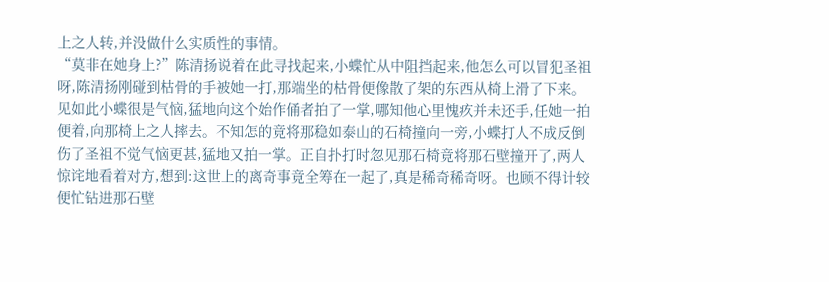上之人转,并没做什么实质性的事情。
“莫非在她身上?”陈清扬说着在此寻找起来,小蝶忙从中阻挡起来,他怎么可以冒犯圣祖呀,陈清扬刚碰到枯骨的手被她一打,那端坐的枯骨便像散了架的东西从椅上滑了下来。见如此小蝶很是气恼,猛地向这个始作俑者拍了一掌,哪知他心里愧疚并未还手,任她一拍便着,向那椅上之人摔去。不知怎的竟将那稳如泰山的石椅撞向一旁,小蝶打人不成反倒伤了圣祖不觉气恼更甚,猛地又拍一掌。正自扑打时忽见那石椅竟将那石壁撞开了,两人惊诧地看着对方,想到:这世上的离奇事竟全筹在一起了,真是稀奇稀奇呀。也顾不得计较便忙钻进那石壁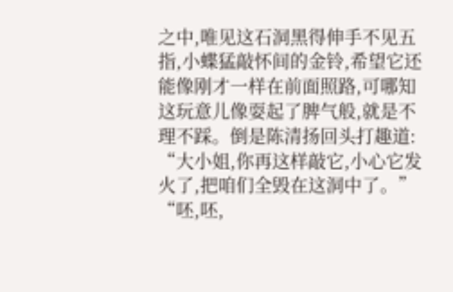之中,唯见这石洞黑得伸手不见五指,小蝶猛敲怀间的金铃,希望它还能像刚才一样在前面照路,可哪知这玩意儿像耍起了脾气般,就是不理不踩。倒是陈清扬回头打趣道:
“大小姐,你再这样敲它,小心它发火了,把咱们全毁在这洞中了。”
“呸,呸,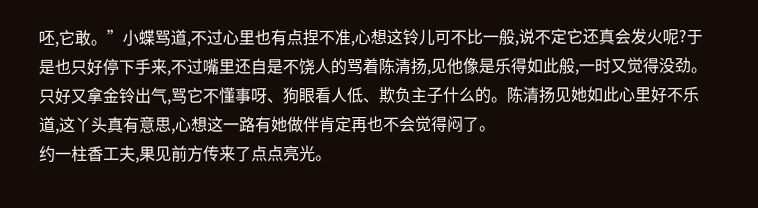呸,它敢。”小蝶骂道,不过心里也有点捏不准,心想这铃儿可不比一般,说不定它还真会发火呢?于是也只好停下手来,不过嘴里还自是不饶人的骂着陈清扬,见他像是乐得如此般,一时又觉得没劲。只好又拿金铃出气,骂它不懂事呀、狗眼看人低、欺负主子什么的。陈清扬见她如此心里好不乐道,这丫头真有意思,心想这一路有她做伴肯定再也不会觉得闷了。
约一柱香工夫,果见前方传来了点点亮光。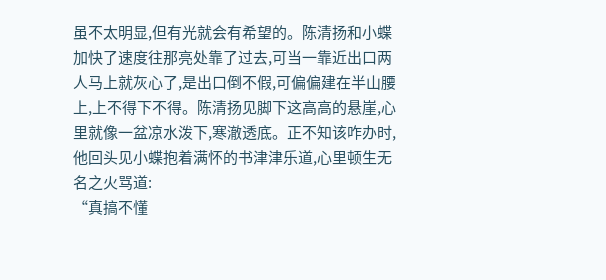虽不太明显,但有光就会有希望的。陈清扬和小蝶加快了速度往那亮处靠了过去,可当一靠近出口两人马上就灰心了,是出口倒不假,可偏偏建在半山腰上,上不得下不得。陈清扬见脚下这高高的悬崖,心里就像一盆凉水泼下,寒澈透底。正不知该咋办时,他回头见小蝶抱着满怀的书津津乐道,心里顿生无名之火骂道:
“真搞不懂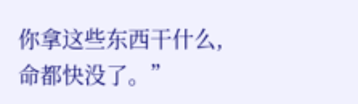你拿这些东西干什么,命都快没了。”